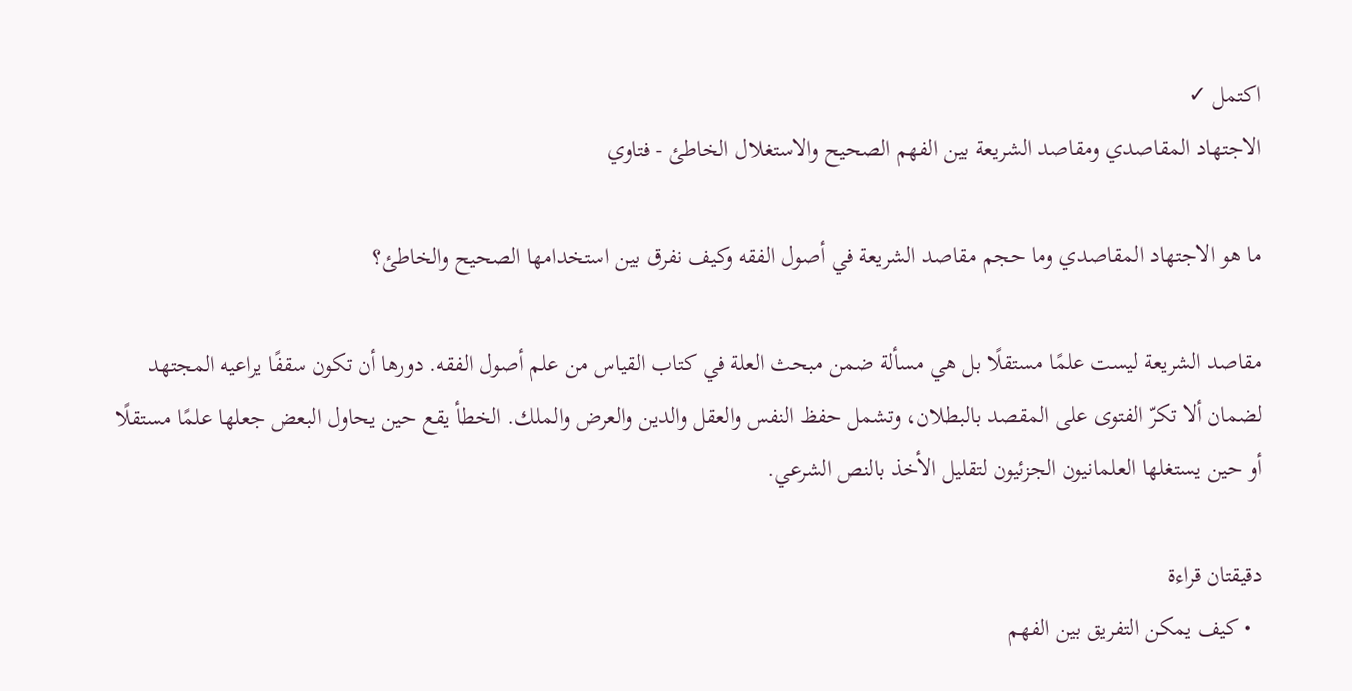اكتمل ✓
الاجتهاد المقاصدي ومقاصد الشريعة بين الفهم الصحيح والاستغلال الخاطئ - فتاوي

ما هو الاجتهاد المقاصدي وما حجم مقاصد الشريعة في أصول الفقه وكيف نفرق بين استخدامها الصحيح والخاطئ؟

مقاصد الشريعة ليست علمًا مستقلًا بل هي مسألة ضمن مبحث العلة في كتاب القياس من علم أصول الفقه. دورها أن تكون سقفًا يراعيه المجتهد لضمان ألا تكرّ الفتوى على المقصد بالبطلان، وتشمل حفظ النفس والعقل والدين والعرض والملك. الخطأ يقع حين يحاول البعض جعلها علمًا مستقلًا أو حين يستغلها العلمانيون الجزئيون لتقليل الأخذ بالنص الشرعي.

دقيقتان قراءة
  • كيف يمكن التفريق بين الفهم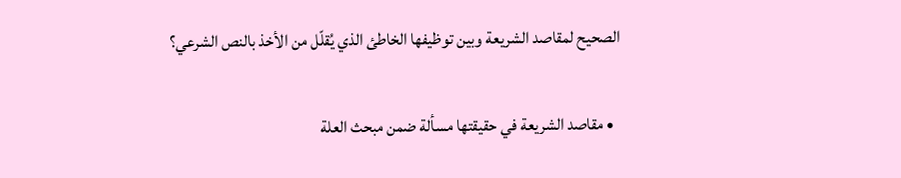الصحيح لمقاصد الشريعة وبين توظيفها الخاطئ الذي يُقلّل من الأخذ بالنص الشرعي؟

  • مقاصد الشريعة في حقيقتها مسألة ضمن مبحث العلة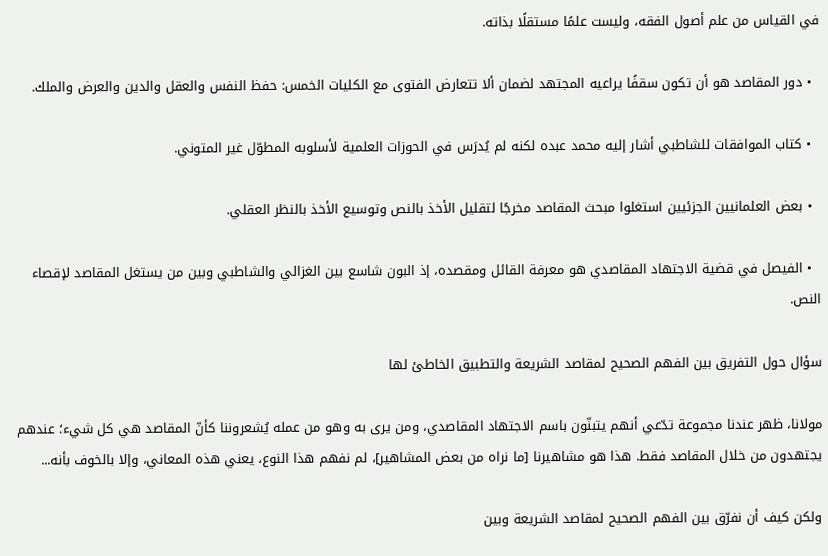في القياس من علم أصول الفقه، وليست علمًا مستقلًا بذاته.

  • دور المقاصد هو أن تكون سقفًا يراعيه المجتهد لضمان ألا تتعارض الفتوى مع الكليات الخمس: حفظ النفس والعقل والدين والعرض والملك.

  • كتاب الموافقات للشاطبي أشار إليه محمد عبده لكنه لم يُدرَس في الحوزات العلمية لأسلوبه المطوّل غير المتوني.

  • بعض العلمانيين الجزئيين استغلوا مبحث المقاصد مخرجًا لتقليل الأخذ بالنص وتوسيع الأخذ بالنظر العقلي.

  • الفيصل في قضية الاجتهاد المقاصدي هو معرفة القائل ومقصده، إذ البون شاسع بين الغزالي والشاطبي وبين من يستغل المقاصد لإقصاء النص.

سؤال حول التفريق بين الفهم الصحيح لمقاصد الشريعة والتطبيق الخاطئ لها

مولانا، ظهر عندنا مجموعة تدّعي أنهم يتبنّون باسم الاجتهاد المقاصدي، ومن يرى به وهو من عمله يُشعروننا كأنّ المقاصد هي كل شيء؛ عندهم يجتهدون من خلال المقاصد فقط. هذا هو مشاهيرنا [ما نراه من بعض المشاهير]، لم نفهم هذا النوع، يعني هذه المعاني، وإلا بالخوف بأنه...

ولكن كيف أن نفرّق بين الفهم الصحيح لمقاصد الشريعة وبين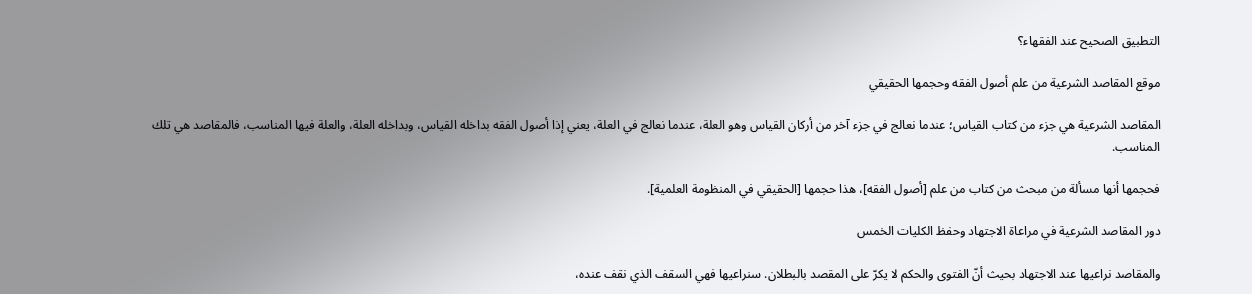التطبيق الصحيح عند الفقهاء؟

موقع المقاصد الشرعية من علم أصول الفقه وحجمها الحقيقي

المقاصد الشرعية هي جزء من كتاب القياس؛ عندما نعالج في جزء آخر من أركان القياس وهو العلة، عندما نعالج في العلة، يعني إذا أصول الفقه بداخله القياس، وبداخله العلة، والعلة فيها المناسب، فالمقاصد هي تلك المناسب.

فحجمها أنها مسألة من مبحث من كتاب من علم [أصول الفقه]، هذا حجمها [الحقيقي في المنظومة العلمية].

دور المقاصد الشرعية في مراعاة الاجتهاد وحفظ الكليات الخمس

والمقاصد نراعيها عند الاجتهاد بحيث أنّ الفتوى والحكم لا يكرّ على المقصد بالبطلان. سنراعيها فهي السقف الذي نقف عنده،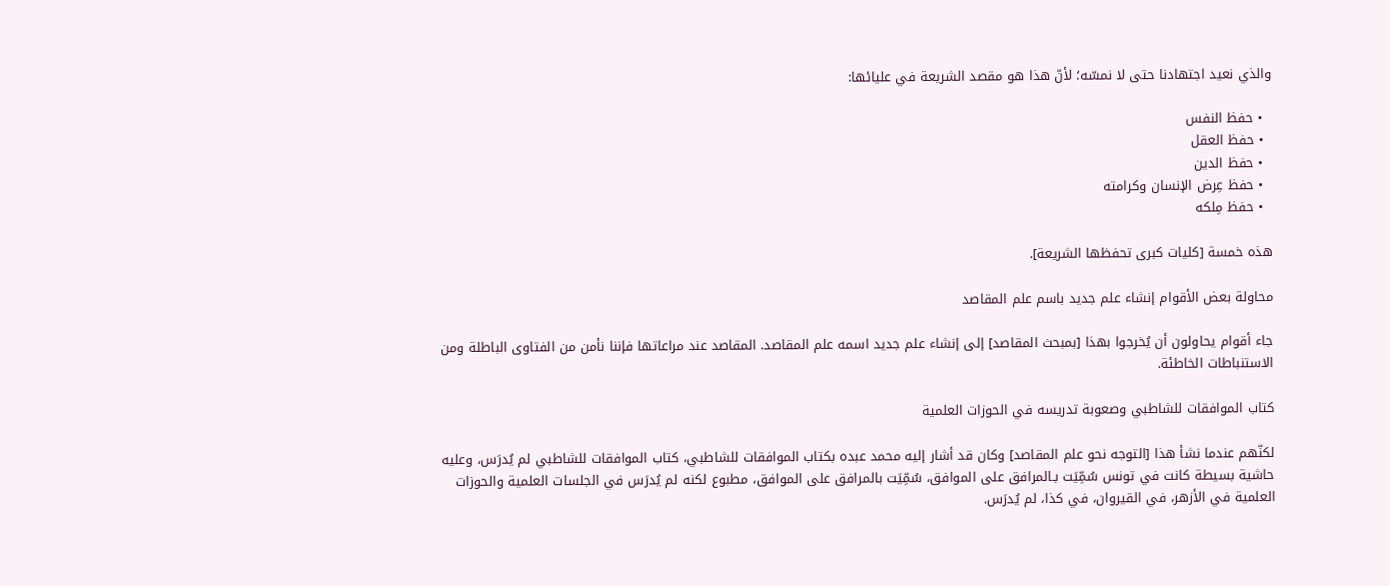والذي نعيد اجتهادنا حتى لا نمسّه؛ لأنّ هذا هو مقصد الشريعة في عليائها:

  • حفظ النفس
  • حفظ العقل
  • حفظ الدين
  • حفظ عِرض الإنسان وكرامته
  • حفظ مِلكه

هذه خمسة [كليات كبرى تحفظها الشريعة].

محاولة بعض الأقوام إنشاء علم جديد باسم علم المقاصد

جاء أقوام يحاولون أن يُخرجوا بهذا [بمبحث المقاصد] إلى إنشاء علم جديد اسمه علم المقاصد. المقاصد عند مراعاتها فإننا نأمن من الفتاوى الباطلة ومن الاستنباطات الخاطئة.

كتاب الموافقات للشاطبي وصعوبة تدريسه في الحوزات العلمية

لكنّهم عندما نشأ هذا [التوجه نحو علم المقاصد] وكان قد أشار إليه محمد عبده بكتاب الموافقات للشاطبي، كتاب الموافقات للشاطبي لم يُدرَس، وعليه حاشية بسيطة كانت في تونس سُمِّيَت بـالمرافق على الموافق، سُمِّيَت بالمرافق على الموافق، مطبوع لكنه لم يُدرَس في الجلسات العلمية والحوزات العلمية في الأزهر، في القيروان، في كذا، لم يُدرَس.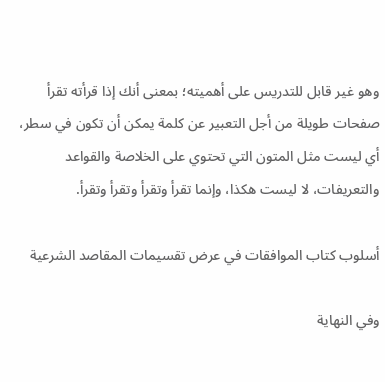وهو غير قابل للتدريس على أهميته؛ بمعنى أنك إذا قرأته تقرأ صفحات طويلة من أجل التعبير عن كلمة يمكن أن تكون في سطر، أي ليست مثل المتون التي تحتوي على الخلاصة والقواعد والتعريفات، لا ليست هكذا، وإنما تقرأ وتقرأ وتقرأ وتقرأ.

أسلوب كتاب الموافقات في عرض تقسيمات المقاصد الشرعية

وفي النهاية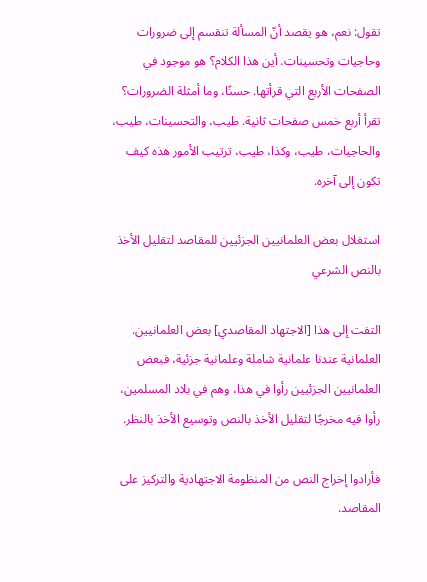تقول: نعم، هو يقصد أنّ المسألة تنقسم إلى ضرورات وحاجيات وتحسينات. أين هذا الكلام؟ هو موجود في الصفحات الأربع التي قرأتها. حسنًا، وما أمثلة الضرورات؟ تقرأ أربع خمس صفحات ثانية. طيب، والتحسينات، طيب، والحاجيات، طيب، وكذا، طيب، ترتيب الأمور هذه كيف تكون إلى آخره.

استغلال بعض العلمانيين الجزئيين للمقاصد لتقليل الأخذ بالنص الشرعي

التفت إلى هذا [الاجتهاد المقاصدي] بعض العلمانيين. العلمانية عندنا علمانية شاملة وعلمانية جزئية، فبعض العلمانيين الجزئيين رأوا في هذا، وهم في بلاد المسلمين، رأوا فيه مخرجًا لتقليل الأخذ بالنص وتوسيع الأخذ بالنظر.

فأرادوا إخراج النص من المنظومة الاجتهادية والتركيز على المقاصد.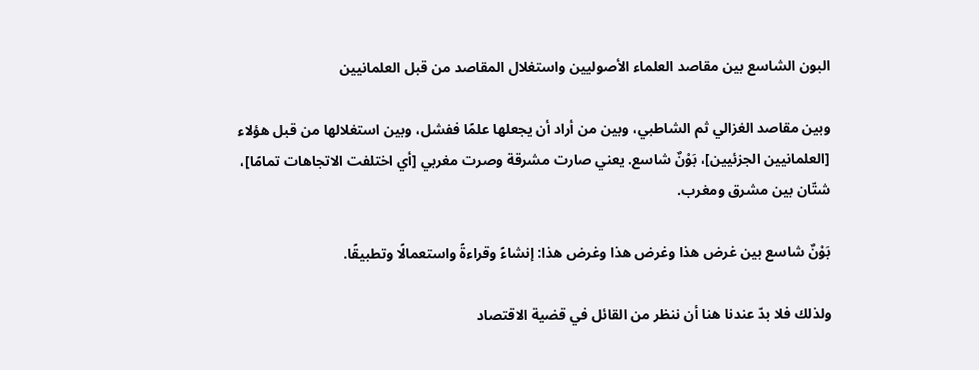البون الشاسع بين مقاصد العلماء الأصوليين واستغلال المقاصد من قبل العلمانيين

وبين مقاصد الغزالي ثم الشاطبي، وبين من أراد أن يجعلها علمًا ففشل، وبين استغلالها من قبل هؤلاء [العلمانيين الجزئيين]، بَوْنٌ شاسع. يعني صارت مشرقة وصرت مغربي [أي اختلفت الاتجاهات تمامًا]، شتّان بين مشرق ومغرب.

بَوْنٌ شاسع بين غرض هذا وغرض هذا وغرض هذا: إنشاءً وقراءةً واستعمالًا وتطبيقًا.

ولذلك فلا بدّ عندنا هنا أن ننظر من القائل في قضية الاقتصاد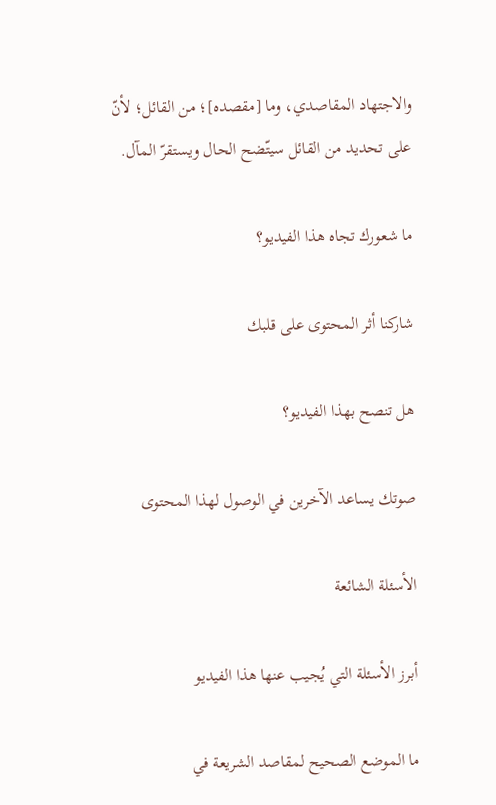والاجتهاد المقاصدي، وما [مقصده]؛ من القائل؛ لأنّ على تحديد من القائل سيتّضح الحال ويستقرّ المآل.

ما شعورك تجاه هذا الفيديو؟

شاركنا أثر المحتوى على قلبك

هل تنصح بهذا الفيديو؟

صوتك يساعد الآخرين في الوصول لهذا المحتوى

الأسئلة الشائعة

أبرز الأسئلة التي يُجيب عنها هذا الفيديو

ما الموضع الصحيح لمقاصد الشريعة في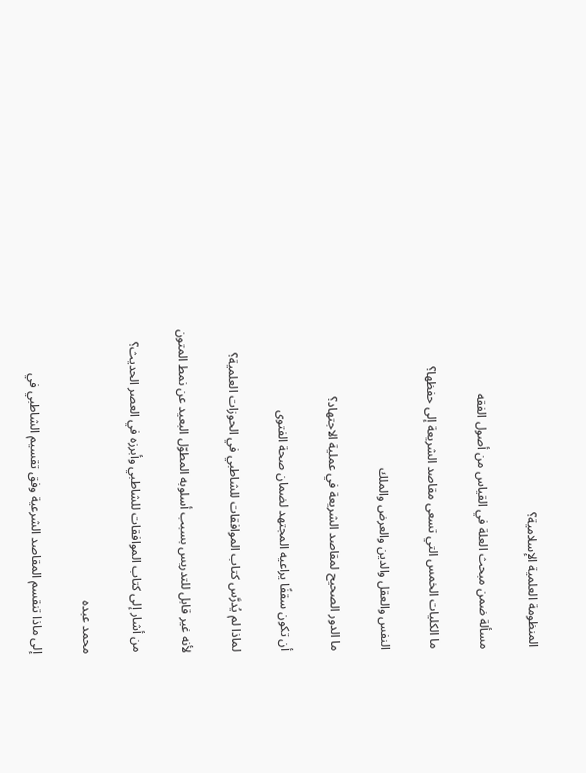المنظومة العلمية الإسلامية؟

مسألة ضمن مبحث العلة في القياس من أصول الفقه

ما الكليات الخمس التي تسعى مقاصد الشريعة إلى حفظها؟

النفس والعقل والدين والعرض والملك

ما الدور الصحيح لمقاصد الشريعة في عملية الاجتهاد؟

أن تكون سقفًا يراعيه المجتهد لضمان صحة الفتوى

لماذا لم يُدرَّس كتاب الموافقات للشاطبي في الحوزات العلمية؟

لأنه غير قابل للتدريس بسبب أسلوبه المطوّل البعيد عن نمط المتون

من أشار إلى كتاب الموافقات للشاطبي وأبرزه في العصر الحديث؟

محمد عبده

إلى ماذا تنقسم المقاصد الشرعية وفق تقسيم الشاطبي في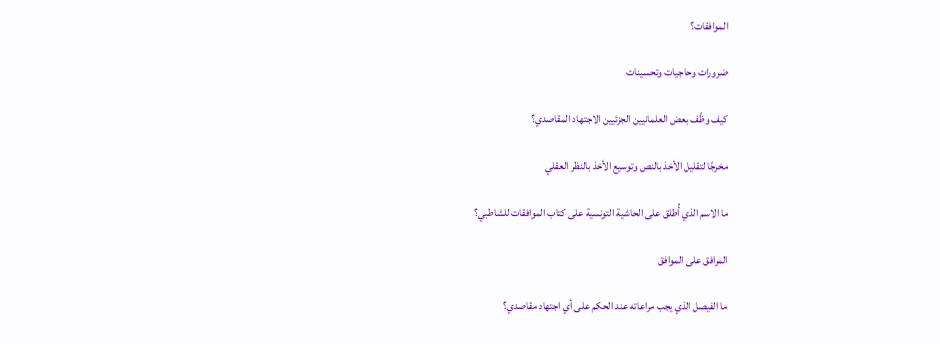الموافقات؟

ضرورات وحاجيات وتحسينات

كيف وظّف بعض العلمانيين الجزئيين الاجتهاد المقاصدي؟

مخرجًا لتقليل الأخذ بالنص وتوسيع الأخذ بالنظر العقلي

ما الاسم الذي أُطلق على الحاشية التونسية على كتاب الموافقات للشاطبي؟

المرافق على الموافق

ما الفيصل الذي يجب مراعاته عند الحكم على أي اجتهاد مقاصدي؟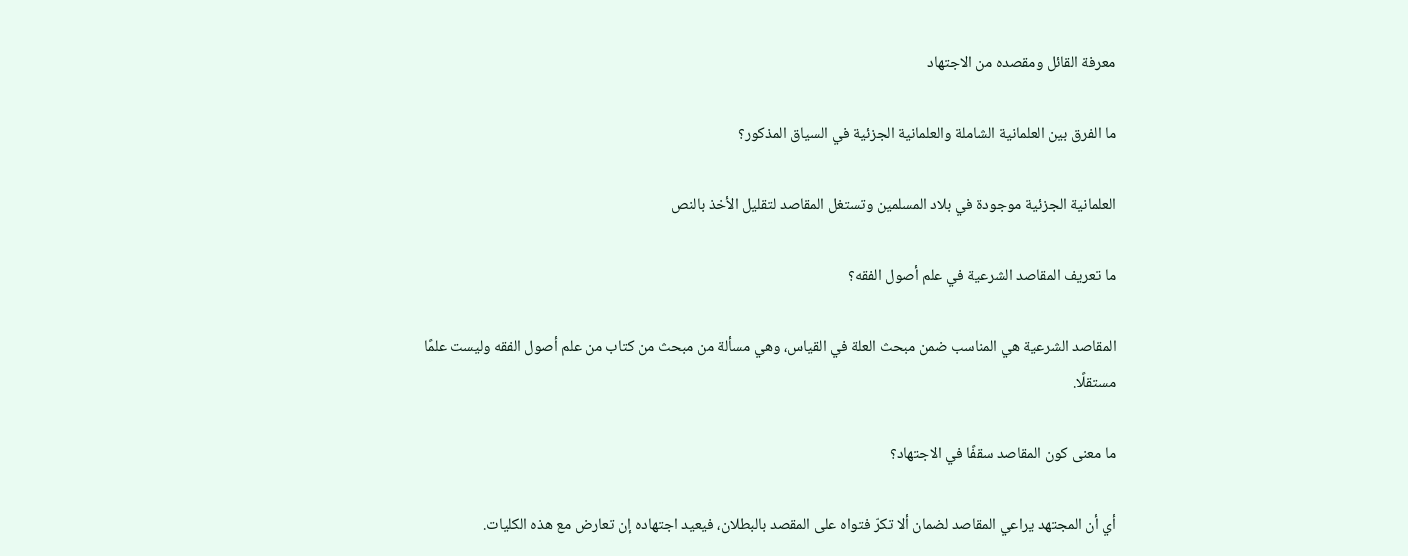معرفة القائل ومقصده من الاجتهاد

ما الفرق بين العلمانية الشاملة والعلمانية الجزئية في السياق المذكور؟

العلمانية الجزئية موجودة في بلاد المسلمين وتستغل المقاصد لتقليل الأخذ بالنص

ما تعريف المقاصد الشرعية في علم أصول الفقه؟

المقاصد الشرعية هي المناسب ضمن مبحث العلة في القياس، وهي مسألة من مبحث من كتاب من علم أصول الفقه وليست علمًا مستقلًا.

ما معنى كون المقاصد سقفًا في الاجتهاد؟

أي أن المجتهد يراعي المقاصد لضمان ألا تكرّ فتواه على المقصد بالبطلان، فيعيد اجتهاده إن تعارض مع هذه الكليات.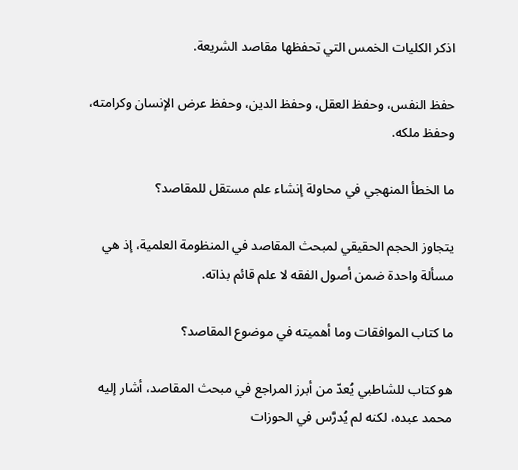اذكر الكليات الخمس التي تحفظها مقاصد الشريعة.

حفظ النفس، وحفظ العقل، وحفظ الدين، وحفظ عرض الإنسان وكرامته، وحفظ ملكه.

ما الخطأ المنهجي في محاولة إنشاء علم مستقل للمقاصد؟

يتجاوز الحجم الحقيقي لمبحث المقاصد في المنظومة العلمية، إذ هي مسألة واحدة ضمن أصول الفقه لا علم قائم بذاته.

ما كتاب الموافقات وما أهميته في موضوع المقاصد؟

هو كتاب للشاطبي يُعدّ من أبرز المراجع في مبحث المقاصد، أشار إليه محمد عبده، لكنه لم يُدرَّس في الحوزات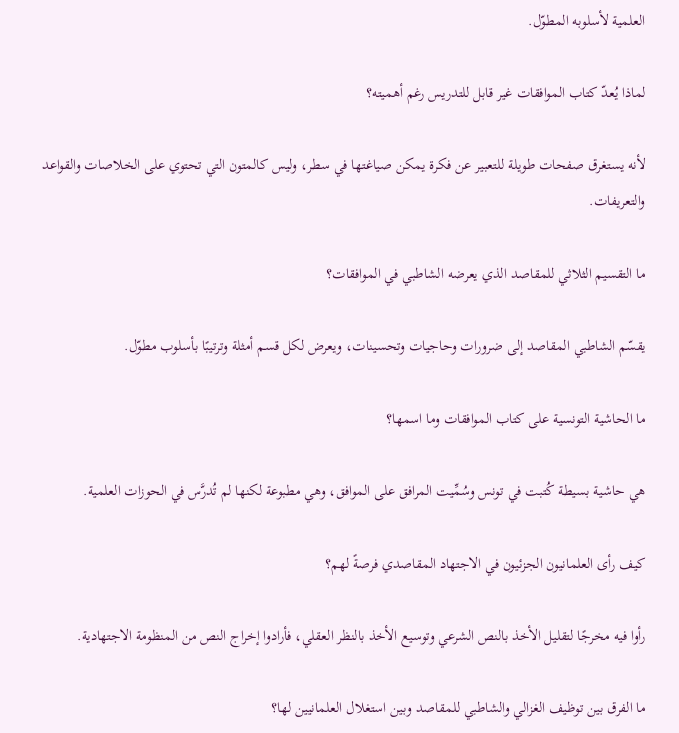العلمية لأسلوبه المطوّل.

لماذا يُعدّ كتاب الموافقات غير قابل للتدريس رغم أهميته؟

لأنه يستغرق صفحات طويلة للتعبير عن فكرة يمكن صياغتها في سطر، وليس كالمتون التي تحتوي على الخلاصات والقواعد والتعريفات.

ما التقسيم الثلاثي للمقاصد الذي يعرضه الشاطبي في الموافقات؟

يقسّم الشاطبي المقاصد إلى ضرورات وحاجيات وتحسينات، ويعرض لكل قسم أمثلة وترتيبًا بأسلوب مطوّل.

ما الحاشية التونسية على كتاب الموافقات وما اسمها؟

هي حاشية بسيطة كُتبت في تونس وسُمِّيت المرافق على الموافق، وهي مطبوعة لكنها لم تُدرَّس في الحوزات العلمية.

كيف رأى العلمانيون الجزئيون في الاجتهاد المقاصدي فرصةً لهم؟

رأوا فيه مخرجًا لتقليل الأخذ بالنص الشرعي وتوسيع الأخذ بالنظر العقلي، فأرادوا إخراج النص من المنظومة الاجتهادية.

ما الفرق بين توظيف الغزالي والشاطبي للمقاصد وبين استغلال العلمانيين لها؟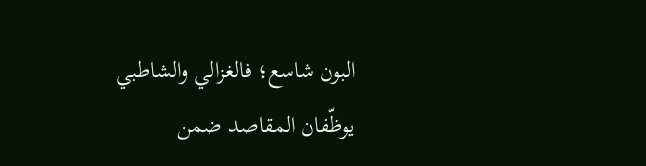البون شاسع؛ فالغزالي والشاطبي يوظّفان المقاصد ضمن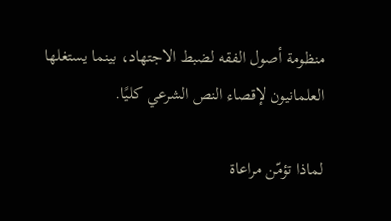منظومة أصول الفقه لضبط الاجتهاد، بينما يستغلها العلمانيون لإقصاء النص الشرعي كليًا.

لماذا تؤمّن مراعاة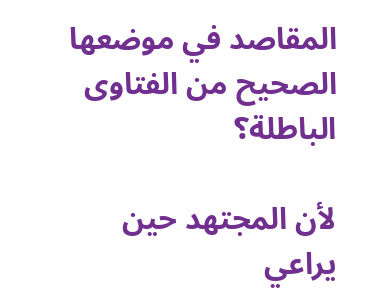المقاصد في موضعها الصحيح من الفتاوى الباطلة؟

لأن المجتهد حين يراعي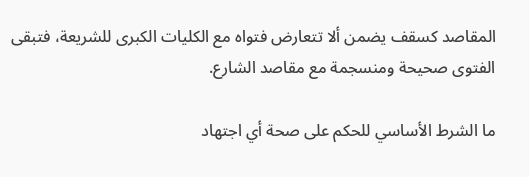المقاصد كسقف يضمن ألا تتعارض فتواه مع الكليات الكبرى للشريعة، فتبقى الفتوى صحيحة ومنسجمة مع مقاصد الشارع.

ما الشرط الأساسي للحكم على صحة أي اجتهاد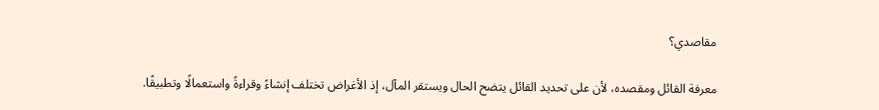مقاصدي؟

معرفة القائل ومقصده، لأن على تحديد القائل يتضح الحال ويستقر المآل، إذ الأغراض تختلف إنشاءً وقراءةً واستعمالًا وتطبيقًا.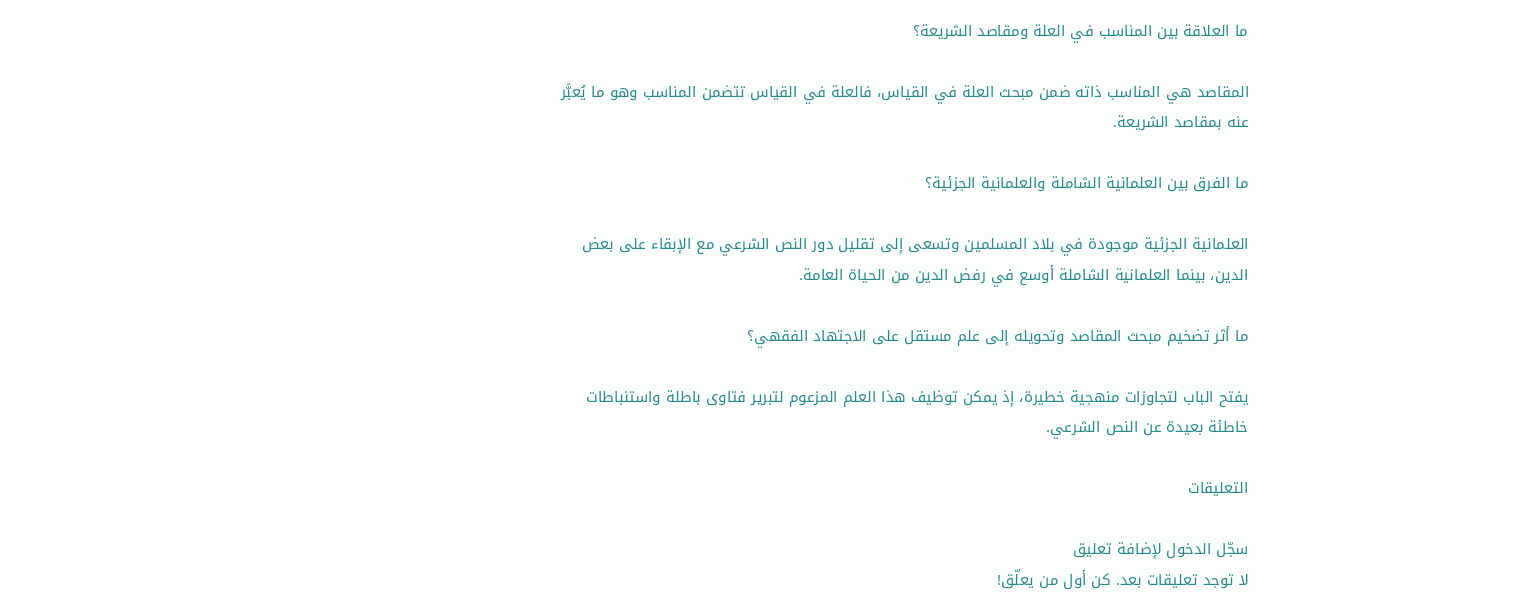ما العلاقة بين المناسب في العلة ومقاصد الشريعة؟

المقاصد هي المناسب ذاته ضمن مبحث العلة في القياس، فالعلة في القياس تتضمن المناسب وهو ما يُعبَّر عنه بمقاصد الشريعة.

ما الفرق بين العلمانية الشاملة والعلمانية الجزئية؟

العلمانية الجزئية موجودة في بلاد المسلمين وتسعى إلى تقليل دور النص الشرعي مع الإبقاء على بعض الدين، بينما العلمانية الشاملة أوسع في رفض الدين من الحياة العامة.

ما أثر تضخيم مبحث المقاصد وتحويله إلى علم مستقل على الاجتهاد الفقهي؟

يفتح الباب لتجاوزات منهجية خطيرة، إذ يمكن توظيف هذا العلم المزعوم لتبرير فتاوى باطلة واستنباطات خاطئة بعيدة عن النص الشرعي.

التعليقات

سجّل الدخول لإضافة تعليق
لا توجد تعليقات بعد. كن أول من يعلّق!